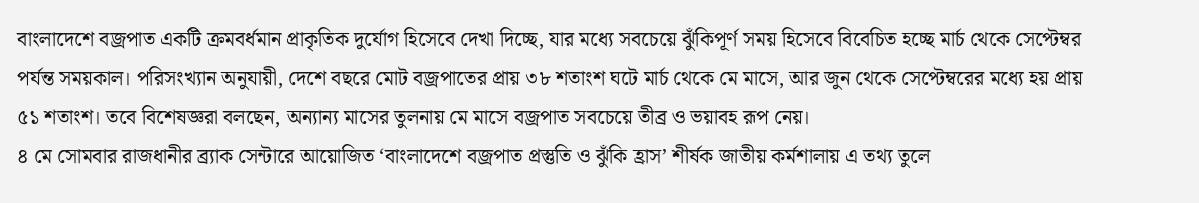বাংলাদেশে বজ্রপাত একটি ক্রমবর্ধমান প্রাকৃতিক দুর্যোগ হিসেবে দেখা দিচ্ছে, যার মধ্যে সবচেয়ে ঝুঁকিপূর্ণ সময় হিসেবে বিবেচিত হচ্ছে মার্চ থেকে সেপ্টেম্বর পর্যন্ত সময়কাল। পরিসংখ্যান অনুযায়ী, দেশে বছরে মোট বজ্রপাতের প্রায় ৩৮ শতাংশ ঘটে মার্চ থেকে মে মাসে, আর জুন থেকে সেপ্টেম্বরের মধ্যে হয় প্রায় ৫১ শতাংশ। তবে বিশেষজ্ঞরা বলছেন, অন্যান্য মাসের তুলনায় মে মাসে বজ্রপাত সবচেয়ে তীব্র ও ভয়াবহ রূপ নেয়।
৪ মে সোমবার রাজধানীর ব্র্যাক সেন্টারে আয়োজিত ‘বাংলাদেশে বজ্রপাত প্রস্তুতি ও ঝুঁকি হ্রাস’ শীর্ষক জাতীয় কর্মশালায় এ তথ্য তুলে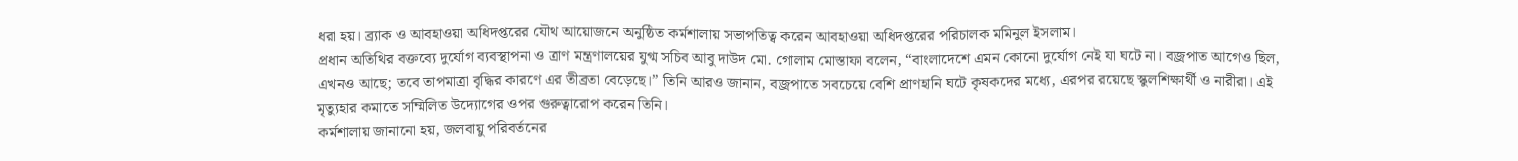ধরা হয়। ব্র্যাক ও আবহাওয়া অধিদপ্তরের যৌথ আয়োজনে অনুষ্ঠিত কর্মশালায় সভাপতিত্ব করেন আবহাওয়া অধিদপ্তরের পরিচালক মমিনুল ইসলাম।
প্রধান অতিথির বক্তব্যে দুর্যোগ ব্যবস্থাপনা ও ত্রাণ মন্ত্রণালয়ের যুগ্ম সচিব আবু দাউদ মো. গোলাম মোস্তাফা বলেন, “বাংলাদেশে এমন কোনো দুর্যোগ নেই যা ঘটে না। বজ্রপাত আগেও ছিল, এখনও আছে; তবে তাপমাত্রা বৃদ্ধির কারণে এর তীব্রতা বেড়েছে।” তিনি আরও জানান, বজ্রপাতে সবচেয়ে বেশি প্রাণহানি ঘটে কৃষকদের মধ্যে, এরপর রয়েছে স্কুলশিক্ষার্থী ও নারীরা। এই মৃত্যুহার কমাতে সম্মিলিত উদ্যোগের ওপর গুরুত্বারোপ করেন তিনি।
কর্মশালায় জানানো হয়, জলবায়ু পরিবর্তনের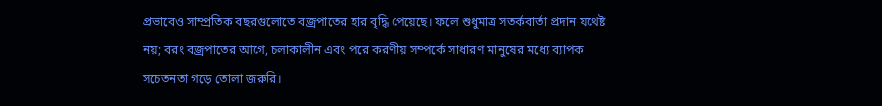প্রভাবেও সাম্প্রতিক বছরগুলোতে বজ্রপাতের হার বৃদ্ধি পেয়েছে। ফলে শুধুমাত্র সতর্কবার্তা প্রদান যথেষ্ট নয়; বরং বজ্রপাতের আগে, চলাকালীন এবং পরে করণীয় সম্পর্কে সাধারণ মানুষের মধ্যে ব্যাপক সচেতনতা গড়ে তোলা জরুরি।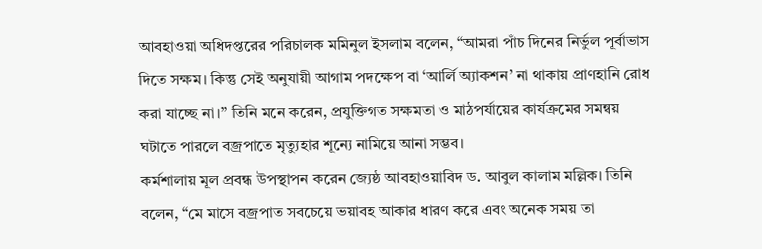আবহাওয়া অধিদপ্তরের পরিচালক মমিনুল ইসলাম বলেন, “আমরা পাঁচ দিনের নির্ভুল পূর্বাভাস দিতে সক্ষম। কিন্তু সেই অনুযায়ী আগাম পদক্ষেপ বা ‘আর্লি অ্যাকশন’ না থাকায় প্রাণহানি রোধ করা যাচ্ছে না।” তিনি মনে করেন, প্রযুক্তিগত সক্ষমতা ও মাঠপর্যায়ের কার্যক্রমের সমন্বয় ঘটাতে পারলে বজ্রপাতে মৃত্যুহার শূন্যে নামিয়ে আনা সম্ভব।
কর্মশালায় মূল প্রবন্ধ উপস্থাপন করেন জ্যেষ্ঠ আবহাওয়াবিদ ড. আবুল কালাম মল্লিক। তিনি বলেন, “মে মাসে বজ্রপাত সবচেয়ে ভয়াবহ আকার ধারণ করে এবং অনেক সময় তা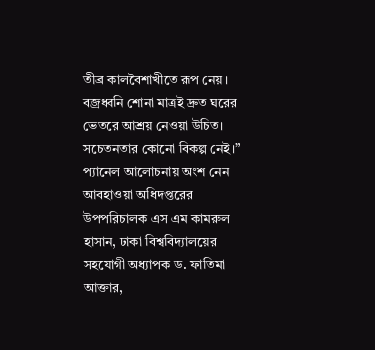তীব্র কালবৈশাখীতে রূপ নেয়। বজ্রধ্বনি শোনা মাত্রই দ্রুত ঘরের ভেতরে আশ্রয় নেওয়া উচিত। সচেতনতার কোনো বিকল্প নেই।”
প্যানেল আলোচনায় অংশ নেন আবহাওয়া অধিদপ্তরের উপপরিচালক এস এম কামরুল হাসান, ঢাকা বিশ্ববিদ্যালয়ের সহযোগী অধ্যাপক ড. ফাতিমা আক্তার,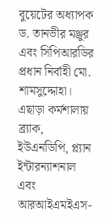বুয়েটের অধ্যাপক ড. তানভীর মঞ্জুর এবং সিপিআরডির প্রধান নির্বাহী মো. শামসুদ্দোহা।
এছাড়া কর্মশালায় ব্র্যাক, ইউএনডিপি, প্ল্যান ইন্টারন্যাশনাল এবং আরআইএমইএস-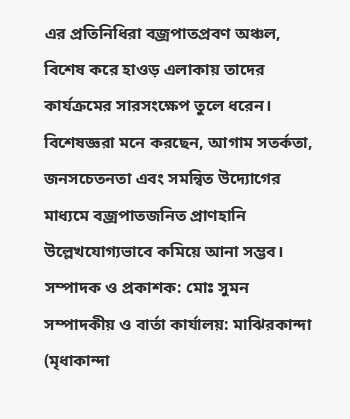এর প্রতিনিধিরা বজ্রপাতপ্রবণ অঞ্চল, বিশেষ করে হাওড় এলাকায় তাদের কার্যক্রমের সারসংক্ষেপ তুলে ধরেন।
বিশেষজ্ঞরা মনে করছেন, আগাম সতর্কতা, জনসচেতনতা এবং সমন্বিত উদ্যোগের মাধ্যমে বজ্রপাতজনিত প্রাণহানি উল্লেখযোগ্যভাবে কমিয়ে আনা সম্ভব।
সম্পাদক ও প্রকাশক: মোঃ সুমন
সম্পাদকীয় ও বার্তা কার্যালয়: মাঝিরকান্দা (মৃধাকান্দা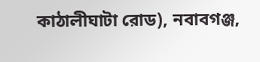কাঠালীঘাটা রোড), নবাবগঞ্জ,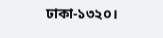ঢাকা-১৩২০।